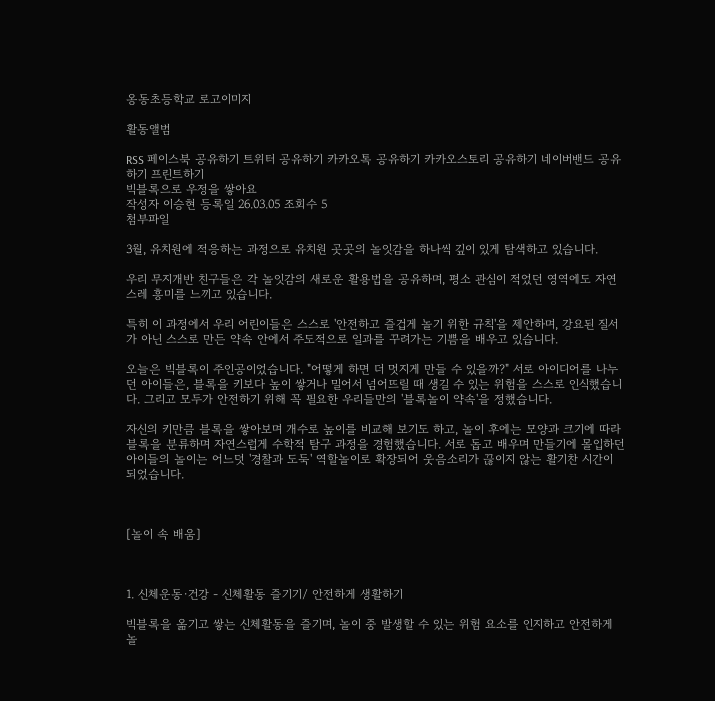옹동초등학교 로고이미지

활동앨범

RSS 페이스북 공유하기 트위터 공유하기 카카오톡 공유하기 카카오스토리 공유하기 네이버밴드 공유하기 프린트하기
빅블록으로 우정을 쌓아요
작성자 이승현 등록일 26.03.05 조회수 5
첨부파일

3월, 유치원에 적응하는 과정으로 유치원 곳곳의 놀잇감을 하나씩 깊이 있게 탐색하고 있습니다.

우리 무지개반 친구들은 각 놀잇감의 새로운 활용법을 공유하며, 평소 관심이 적었던 영역에도 자연스레 흥미를 느끼고 있습니다.

특히 이 과정에서 우리 어린이들은 스스로 '안전하고 즐겁게 놀기 위한 규칙'을 제안하며, 강요된 질서가 아닌 스스로 만든 약속 안에서 주도적으로 일과를 꾸려가는 기쁨을 배우고 있습니다.

오늘은 빅블록이 주인공이었습니다. "어떻게 하면 더 멋지게 만들 수 있을까?" 서로 아이디어를 나누던 아이들은, 블록을 키보다 높이 쌓거나 밀어서 넘어뜨릴 때 생길 수 있는 위험을 스스로 인식했습니다. 그리고 모두가 안전하기 위해 꼭 필요한 우리들만의 '블록놀이 약속'을 정했습니다.

자신의 키만큼 블록을 쌓아보며 개수로 높이를 비교해 보기도 하고, 놀이 후에는 모양과 크기에 따라 블록을 분류하며 자연스럽게 수학적 탐구 과정을 경험했습니다. 서로 돕고 배우며 만들기에 몰입하던 아이들의 놀이는 어느덧 '경찰과 도둑' 역할놀이로 확장되어 웃음소리가 끊이지 않는 활기찬 시간이 되었습니다.



[놀이 속 배움]



1. 신체운동·건강 - 신체활동 즐기기/ 안전하게 생활하기

빅블록을 옮기고 쌓는 신체활동을 즐기며, 놀이 중 발생할 수 있는 위험 요소를 인지하고 안전하게 놀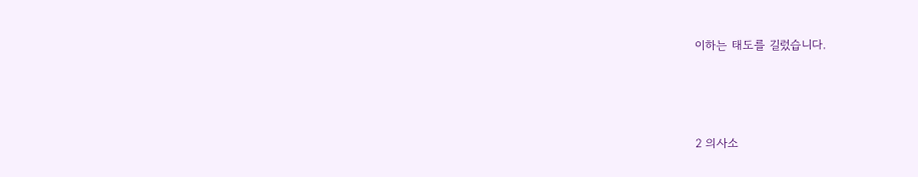이하는 태도를 길렀습니다.



2 의사소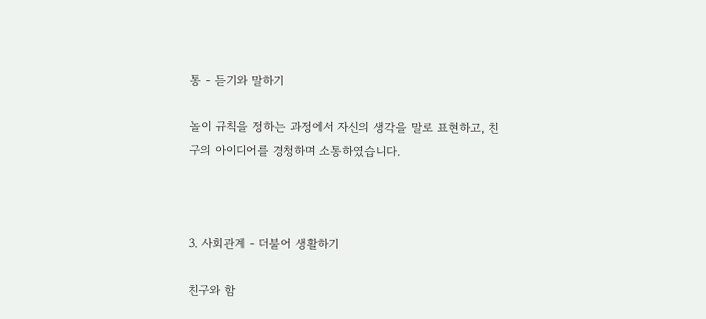통 - 듣기와 말하기

놀이 규칙을 정하는 과정에서 자신의 생각을 말로 표현하고, 친구의 아이디어를 경청하며 소통하였습니다.



3. 사회관계 - 더불어 생활하기

친구와 함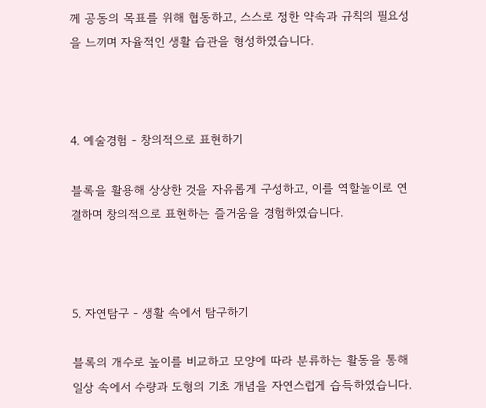께 공동의 목표를 위해 협동하고, 스스로 정한 약속과 규칙의 필요성을 느끼며 자율적인 생활 습관을 형성하였습니다.



4. 예술경험 - 창의적으로 표현하기

블록을 활용해 상상한 것을 자유롭게 구성하고, 이를 역할놀이로 연결하며 창의적으로 표현하는 즐거움을 경험하였습니다.



5. 자연탐구 - 생활 속에서 탐구하기

블록의 개수로 높이를 비교하고 모양에 따라 분류하는 활동을 통해 일상 속에서 수량과 도형의 기초 개념을 자연스럽게 습득하였습니다.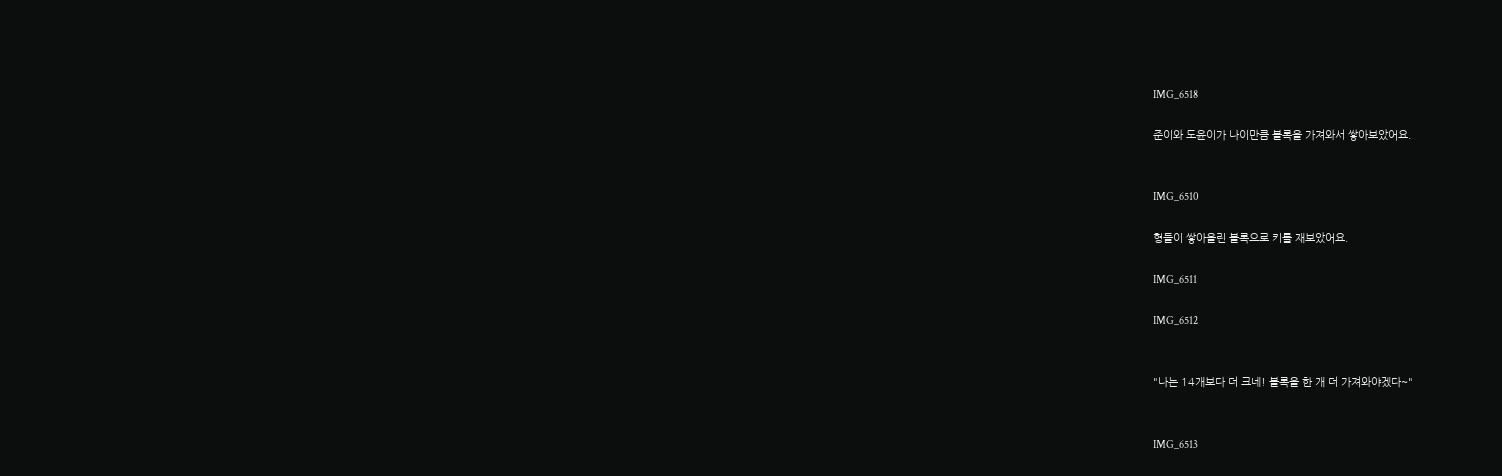IMG_6518

준이와 도윤이가 나이만큼 블록을 가져와서 쌓아보았어요.


IMG_6510

형들이 쌓아올린 블록으로 키를 재보았어요.

IMG_6511

IMG_6512


"나는 14개보다 더 크네! 블록을 한 개 더 가져와야겠다~"


IMG_6513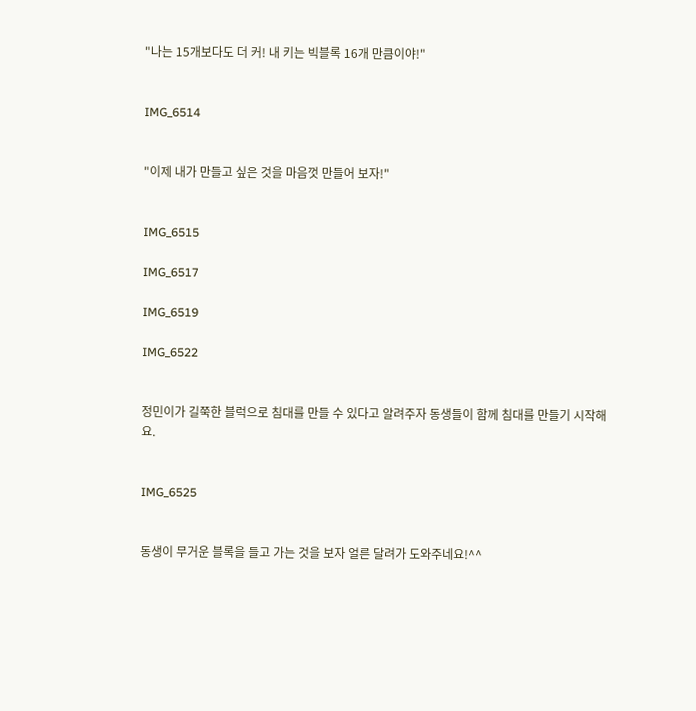"나는 15개보다도 더 커! 내 키는 빅블록 16개 만큼이야!"


IMG_6514


"이제 내가 만들고 싶은 것을 마음껏 만들어 보자!"


IMG_6515

IMG_6517

IMG_6519

IMG_6522


정민이가 길쭉한 블럭으로 침대를 만들 수 있다고 알려주자 동생들이 함께 침대를 만들기 시작해요.


IMG_6525


동생이 무거운 블록을 들고 가는 것을 보자 얼른 달려가 도와주네요!^^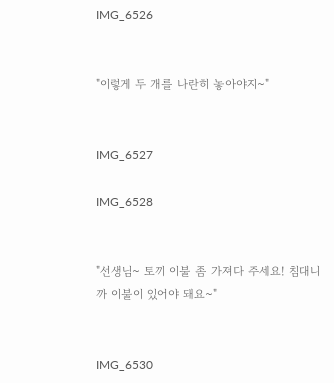IMG_6526


"이렇게 두 개를 나란히 놓아야지~"


IMG_6527

IMG_6528


"선생님~ 토끼 이불 좀 가져다 주세요! 침대니까 이불이 있어야 돼요~"


IMG_6530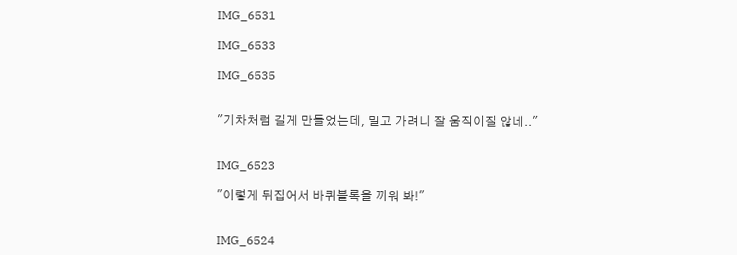IMG_6531

IMG_6533

IMG_6535


"기차처럼 길게 만들었는데, 밀고 가려니 잘 움직이질 않네.."


IMG_6523

"이렇게 뒤집어서 바퀴블록을 끼워 봐!"


IMG_6524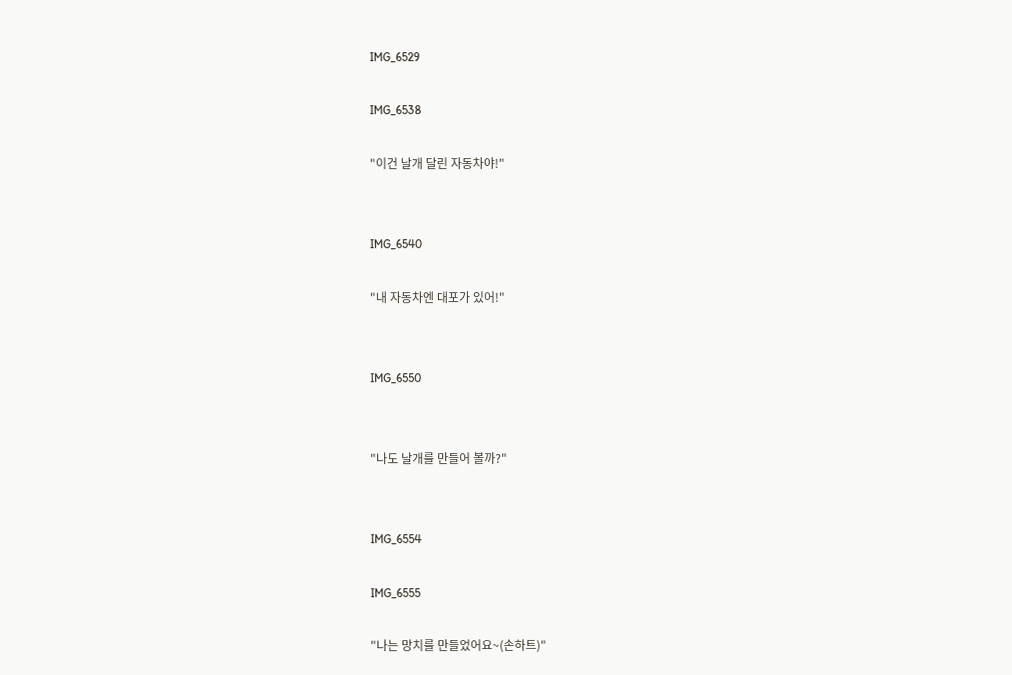IMG_6529

IMG_6538

"이건 날개 달린 자동차야!"


IMG_6540

"내 자동차엔 대포가 있어!"


IMG_6550


"나도 날개를 만들어 볼까?"


IMG_6554

IMG_6555

"나는 망치를 만들었어요~(손하트)"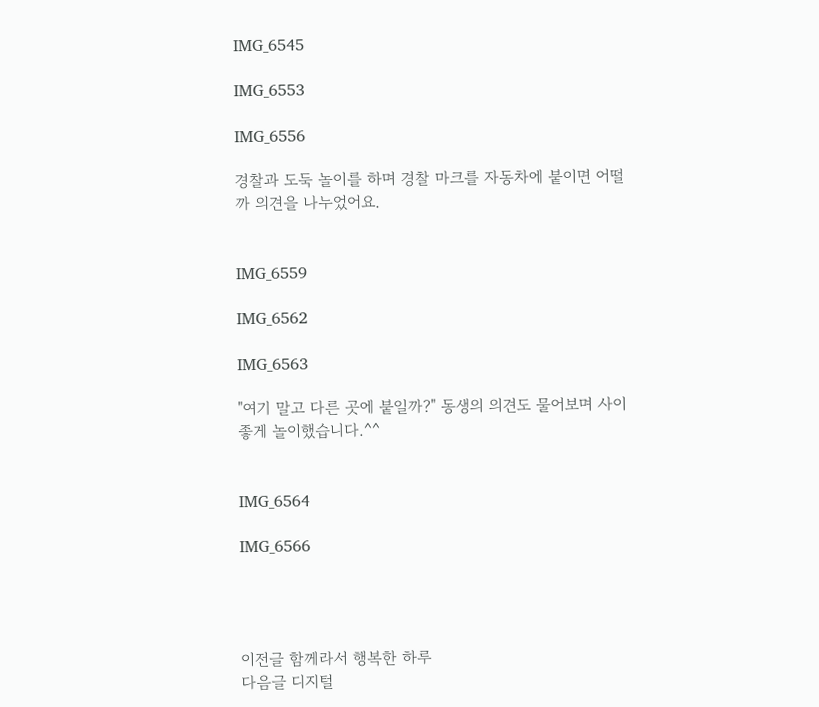IMG_6545

IMG_6553

IMG_6556

경찰과 도둑 놀이를 하며 경찰 마크를 자동차에 붙이면 어떨까 의견을 나누었어요.


IMG_6559

IMG_6562

IMG_6563

"여기 말고 다른 곳에 붙일까?" 동생의 의견도 물어보며 사이좋게 놀이했습니다.^^


IMG_6564

IMG_6566




이전글 함께라서 행복한 하루
다음글 디지털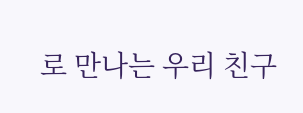로 만나는 우리 친구